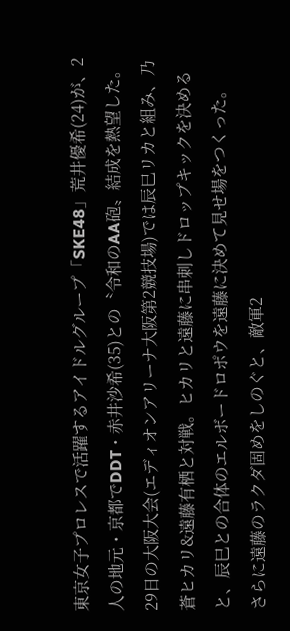東京女子プロレスで活躍するアイドルグループ「SKE48」荒井優希(24)が、2人の地元・京都でDDT・赤井沙希(35)との〝令和のAA砲〟結成を熱望した。
29日の大阪大会(エディオンアリーナ大阪第2競技場)では辰巳リカと組み、乃蒼ヒカリ&遠藤有栖と対戦。ヒカリと遠藤に串刺しドロップキックを決めると、辰巳との合体のエルボードロポウを遠藤に決めて見せ場をつくった。
さらに遠藤のラクダ固めをしのぐと、敵軍2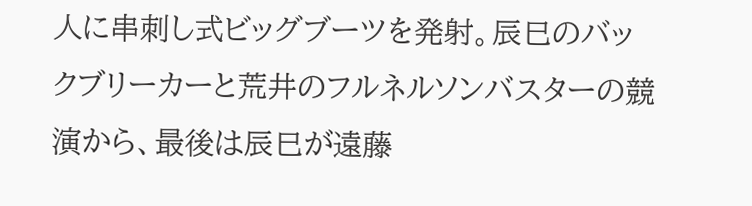人に串刺し式ビッグブーツを発射。辰巳のバックブリーカーと荒井のフルネルソンバスターの競演から、最後は辰巳が遠藤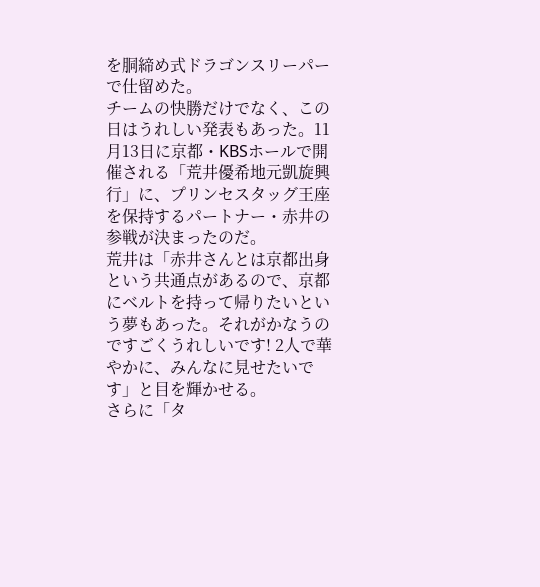を胴締め式ドラゴンスリーパーで仕留めた。
チームの快勝だけでなく、この日はうれしい発表もあった。11月13日に京都・KBSホールで開催される「荒井優希地元凱旋興行」に、プリンセスタッグ王座を保持するパートナー・赤井の参戦が決まったのだ。
荒井は「赤井さんとは京都出身という共通点があるので、京都にベルトを持って帰りたいという夢もあった。それがかなうのですごくうれしいです! 2人で華やかに、みんなに見せたいです」と目を輝かせる。
さらに「タ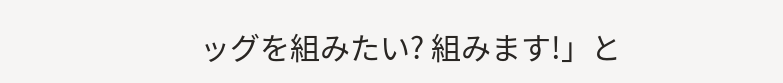ッグを組みたい? 組みます!」と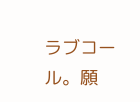ラブコール。願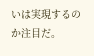いは実現するのか注目だ。